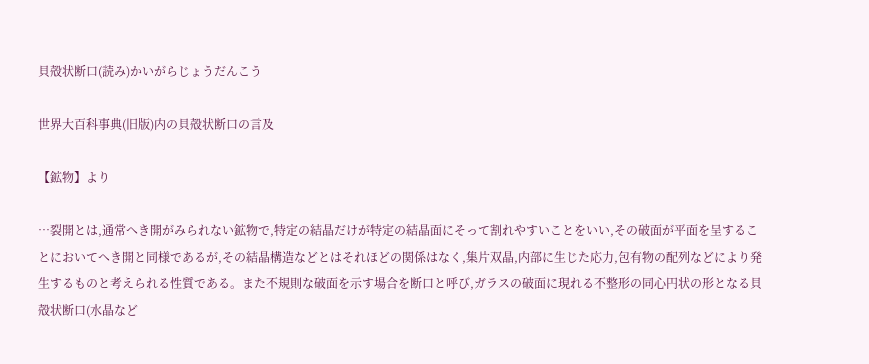貝殻状断口(読み)かいがらじょうだんこう

世界大百科事典(旧版)内の貝殻状断口の言及

【鉱物】より

…裂開とは,通常へき開がみられない鉱物で,特定の結晶だけが特定の結晶面にそって割れやすいことをいい,その破面が平面を呈することにおいてへき開と同様であるが,その結晶構造などとはそれほどの関係はなく,集片双晶,内部に生じた応力,包有物の配列などにより発生するものと考えられる性質である。また不規則な破面を示す場合を断口と呼び,ガラスの破面に現れる不整形の同心円状の形となる貝殻状断口(水晶など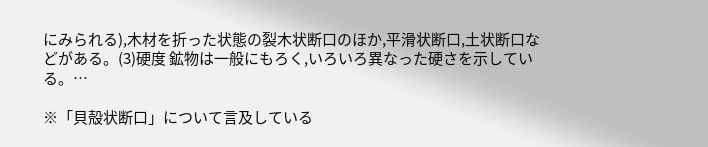にみられる),木材を折った状態の裂木状断口のほか,平滑状断口,土状断口などがある。(3)硬度 鉱物は一般にもろく,いろいろ異なった硬さを示している。…

※「貝殻状断口」について言及している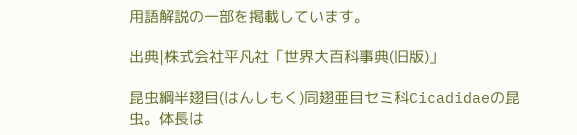用語解説の一部を掲載しています。

出典|株式会社平凡社「世界大百科事典(旧版)」

昆虫綱半翅目(はんしもく)同翅亜目セミ科Cicadidaeの昆虫。体長は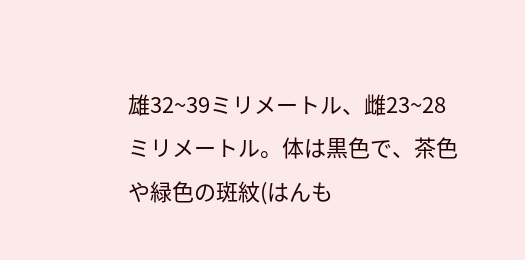雄32~39ミリメートル、雌23~28ミリメートル。体は黒色で、茶色や緑色の斑紋(はんも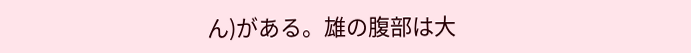ん)がある。雄の腹部は大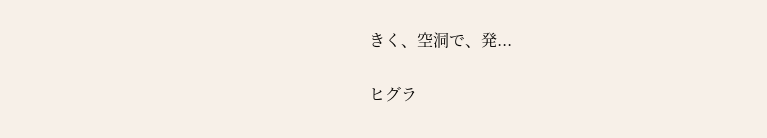きく、空洞で、発...

ヒグラ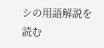シの用語解説を読む